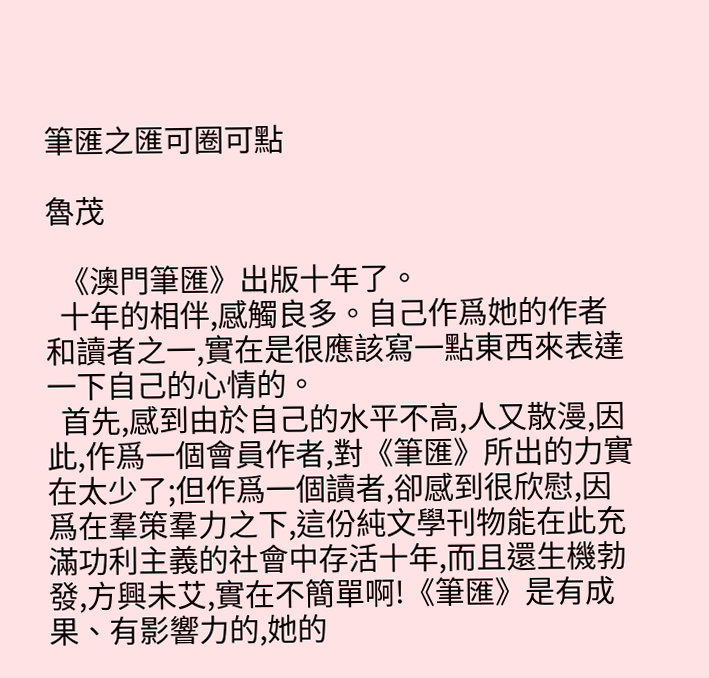筆匯之匯可圈可點

魯茂

  《澳門筆匯》出版十年了。
  十年的相伴,感觸良多。自己作爲她的作者和讀者之一,實在是很應該寫一點東西來表達一下自己的心情的。
  首先,感到由於自己的水平不高,人又散漫,因此,作爲一個會員作者,對《筆匯》所出的力實在太少了;但作爲一個讀者,卻感到很欣慰,因爲在羣策羣力之下,這份純文學刊物能在此充滿功利主義的社會中存活十年,而且還生機勃發,方興未艾,實在不簡單啊!《筆匯》是有成果、有影響力的,她的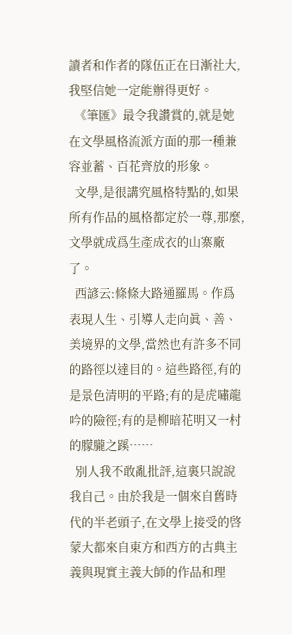讀者和作者的隊伍正在日漸社大,我堅信她一定能辦得更好。
  《筆匯》最令我讚賞的,就是她在文學風格流派方面的那一種兼容並蓄、百花齊放的形象。
  文學,是很講究風格特點的,如果所有作品的風格都定於一尊,那麼,文學就成爲生產成衣的山寨廠了。
  西諺云:條條大路通羅馬。作爲表現人生、引導人走向眞、善、美境界的文學,當然也有許多不同的路徑以達目的。這些路徑,有的是景色清明的平路;有的是虎嘯龍吟的險徑;有的是柳暗花明又一村的朦朧之蹊……
  別人我不敢亂批評,這裏只說說我自己。由於我是一個來自舊時代的半老頭子,在文學上接受的啓蒙大都來自東方和西方的古典主義與現實主義大師的作品和理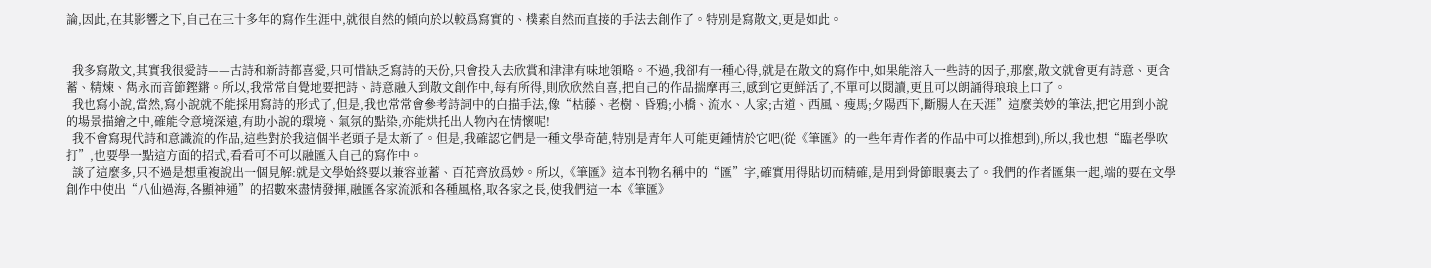論,因此,在其影響之下,自己在三十多年的寫作生涯中,就很自然的傾向於以較爲寫實的、樸素自然而直接的手法去創作了。特別是寫散文,更是如此。


  我多寫散文,其實我很愛詩——古詩和新詩都喜愛,只可惜缺乏寫詩的天份,只會投入去欣賞和津津有味地領略。不過,我卻有一種心得,就是在散文的寫作中,如果能溶入一些詩的因子,那麼,散文就會更有詩意、更含蓄、精煉、雋永而音節鏗鏘。所以,我常常自覺地要把詩、詩意融入到散文創作中,每有所得,則欣欣然自喜,把自己的作品揣摩再三,感到它更鮮活了,不單可以閱讀,更且可以朗誦得琅琅上口了。
  我也寫小說,當然,寫小說就不能採用寫詩的形式了,但是,我也常常會參考詩詞中的白描手法,像“枯藤、老樹、昏鴉;小橋、流水、人家;古道、西風、瘦馬;夕陽西下,斷腸人在天涯”這麼美妙的筆法,把它用到小說的場景描繪之中,確能令意境深遠,有助小說的環境、氣氛的點染,亦能烘托出人物內在情懷呢!
  我不會寫現代詩和意識流的作品,這些對於我這個半老頭子是太新了。但是,我確認它們是一種文學奇葩,特別是青年人可能更鍾情於它吧(從《筆匯》的一些年青作者的作品中可以推想到),所以,我也想“臨老學吹打”,也要學一點這方面的招式,看看可不可以融匯入自己的寫作中。
  談了這麼多,只不過是想重複說出一個見解:就是文學始終要以兼容並蓄、百花齊放爲妙。所以,《筆匯》這本刊物名稱中的“匯”字,確實用得貼切而精確,是用到骨節眼裏去了。我們的作者匯集一起,端的要在文學創作中使出“八仙過海,各顯神通”的招數來盡情發揮,融匯各家流派和各種風格,取各家之長,使我們這一本《筆匯》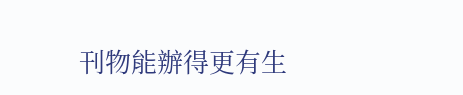刊物能辦得更有生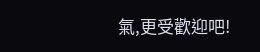氣,更受歡迎吧!